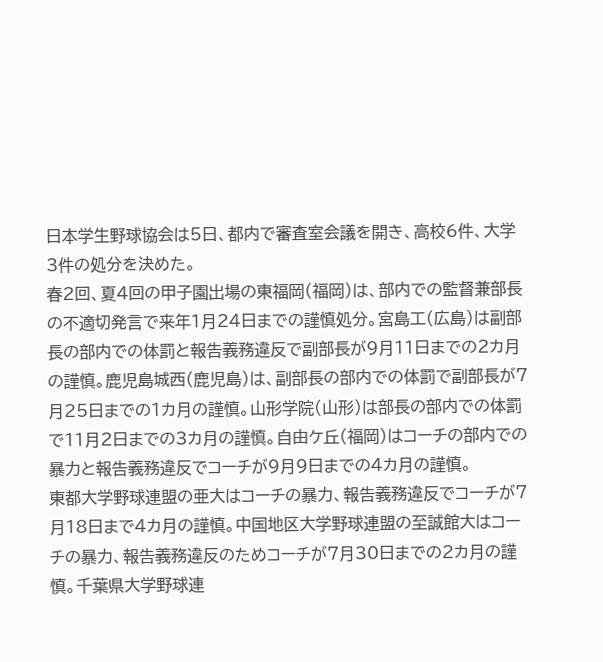日本学生野球協会は5日、都内で審査室会議を開き、高校6件、大学3件の処分を決めた。
春2回、夏4回の甲子園出場の東福岡(福岡)は、部内での監督兼部長の不適切発言で来年1月24日までの謹慎処分。宮島工(広島)は副部長の部内での体罰と報告義務違反で副部長が9月11日までの2カ月の謹慎。鹿児島城西(鹿児島)は、副部長の部内での体罰で副部長が7月25日までの1カ月の謹慎。山形学院(山形)は部長の部内での体罰で11月2日までの3カ月の謹慎。自由ケ丘(福岡)はコーチの部内での暴力と報告義務違反でコーチが9月9日までの4カ月の謹慎。
東都大学野球連盟の亜大はコーチの暴力、報告義務違反でコーチが7月18日まで4カ月の謹慎。中国地区大学野球連盟の至誠館大はコーチの暴力、報告義務違反のためコーチが7月30日までの2カ月の謹慎。千葉県大学野球連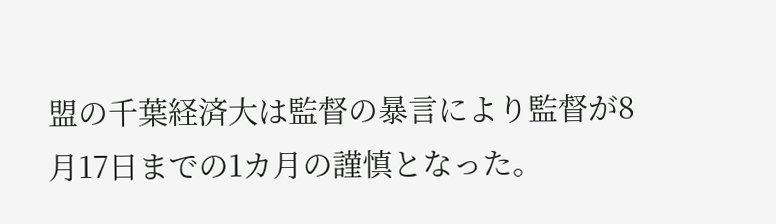盟の千葉経済大は監督の暴言により監督が8月17日までの1カ月の謹慎となった。